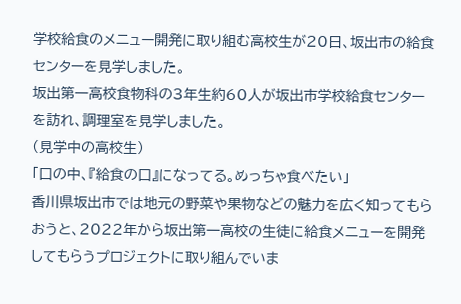学校給食のメニュー開発に取り組む高校生が20日、坂出市の給食センターを見学しました。
坂出第一高校食物科の3年生約60人が坂出市学校給食センターを訪れ、調理室を見学しました。
(見学中の高校生)
「口の中、『給食の口』になってる。めっちゃ食べたい」
香川県坂出市では地元の野菜や果物などの魅力を広く知ってもらおうと、2022年から坂出第一高校の生徒に給食メニューを開発してもらうプロジェクトに取り組んでいま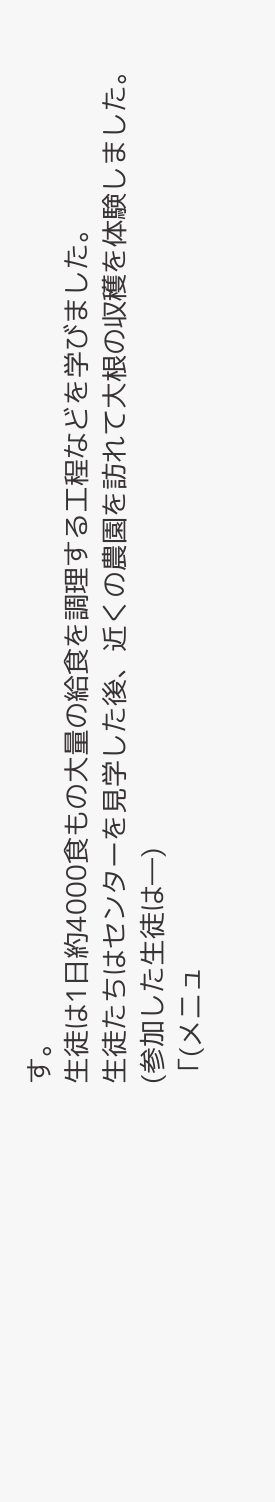す。
生徒は1日約4000食もの大量の給食を調理する工程などを学びました。
生徒たちはセンターを見学した後、近くの農園を訪れて大根の収穫を体験しました。
(参加した生徒は―)
「(メニュ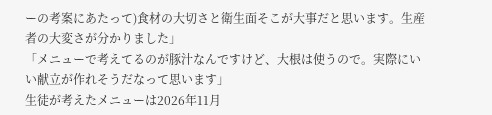ーの考案にあたって)食材の大切さと衛生面そこが大事だと思います。生産者の大変さが分かりました」
「メニューで考えてるのが豚汁なんですけど、大根は使うので。実際にいい献立が作れそうだなって思います」
生徒が考えたメニューは2026年11月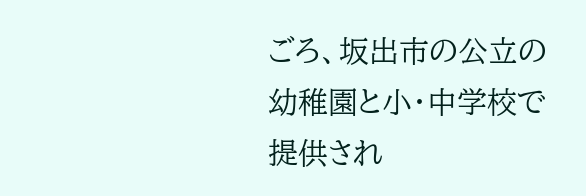ごろ、坂出市の公立の幼稚園と小・中学校で提供され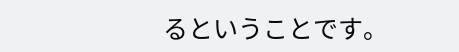るということです。